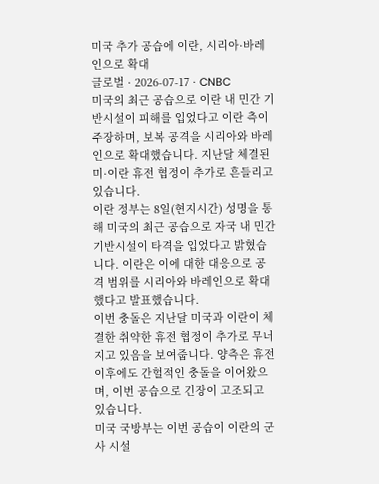미국 추가 공습에 이란, 시리아·바레인으로 확대
글로벌 · 2026-07-17 · CNBC
미국의 최근 공습으로 이란 내 민간 기반시설이 피해를 입었다고 이란 측이 주장하며, 보복 공격을 시리아와 바레인으로 확대했습니다. 지난달 체결된 미·이란 휴전 협정이 추가로 흔들리고 있습니다.
이란 정부는 8일(현지시간) 성명을 통해 미국의 최근 공습으로 자국 내 민간 기반시설이 타격을 입었다고 밝혔습니다. 이란은 이에 대한 대응으로 공격 범위를 시리아와 바레인으로 확대했다고 발표했습니다.
이번 충돌은 지난달 미국과 이란이 체결한 취약한 휴전 협정이 추가로 무너지고 있음을 보여줍니다. 양측은 휴전 이후에도 간헐적인 충돌을 이어왔으며, 이번 공습으로 긴장이 고조되고 있습니다.
미국 국방부는 이번 공습이 이란의 군사 시설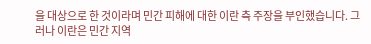을 대상으로 한 것이라며 민간 피해에 대한 이란 측 주장을 부인했습니다. 그러나 이란은 민간 지역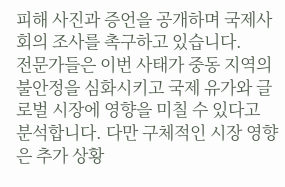피해 사진과 증언을 공개하며 국제사회의 조사를 촉구하고 있습니다.
전문가들은 이번 사태가 중동 지역의 불안정을 심화시키고 국제 유가와 글로벌 시장에 영향을 미칠 수 있다고 분석합니다. 다만 구체적인 시장 영향은 추가 상황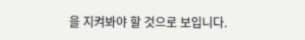을 지켜봐야 할 것으로 보입니다.